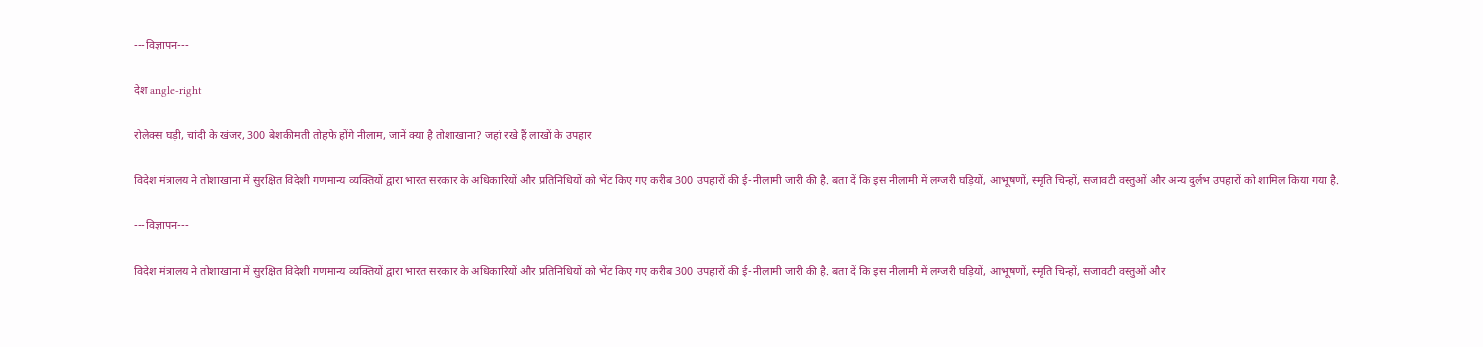---विज्ञापन---

देश angle-right

रोलेक्स घड़ी, चांदी के खंजर, 300 बेशकीमती तोहफे होंगे नीलाम, जानें क्या है तोशाखाना? जहां रखे हैं लाखों के उपहार

विदेश मंत्रालय ने तोशाखाना में सुरक्षित विदेशी गणमान्य व्यक्तियों द्वारा भारत सरकार के अधिकारियों और प्रतिनिधियों को भेंट किए गए करीब 300 उपहारों की ई-नीलामी जारी की है. बता दें कि इस नीलामी में लग्जरी घड़ियों, आभूषणों, स्मृति चिन्हों, सजावटी वस्तुओं और अन्य दुर्लभ उपहारों को शामिल किया गया है.

---विज्ञापन---

विदेश मंत्रालय ने तोशाखाना में सुरक्षित विदेशी गणमान्य व्यक्तियों द्वारा भारत सरकार के अधिकारियों और प्रतिनिधियों को भेंट किए गए करीब 300 उपहारों की ई-नीलामी जारी की है. बता दें कि इस नीलामी में लग्जरी घड़ियों, आभूषणों, स्मृति चिन्हों, सजावटी वस्तुओं और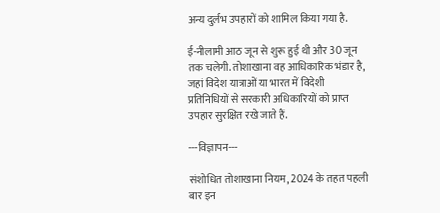अन्य दुर्लभ उपहारों को शामिल किया गया है.

ई-नीलामी आठ जून से शुरू हुई थी और 30 जून तक चलेगी. तोशाखाना वह आधिकारिक भंडार है, जहां विदेश यात्राओं या भारत में विदेशी प्रतिनिधियों से सरकारी अधिकारियों को प्राप्त उपहार सुरक्षित रखे जाते हैं.

---विज्ञापन---

संशोधित तोशाखाना नियम, 2024 के तहत पहली बार इन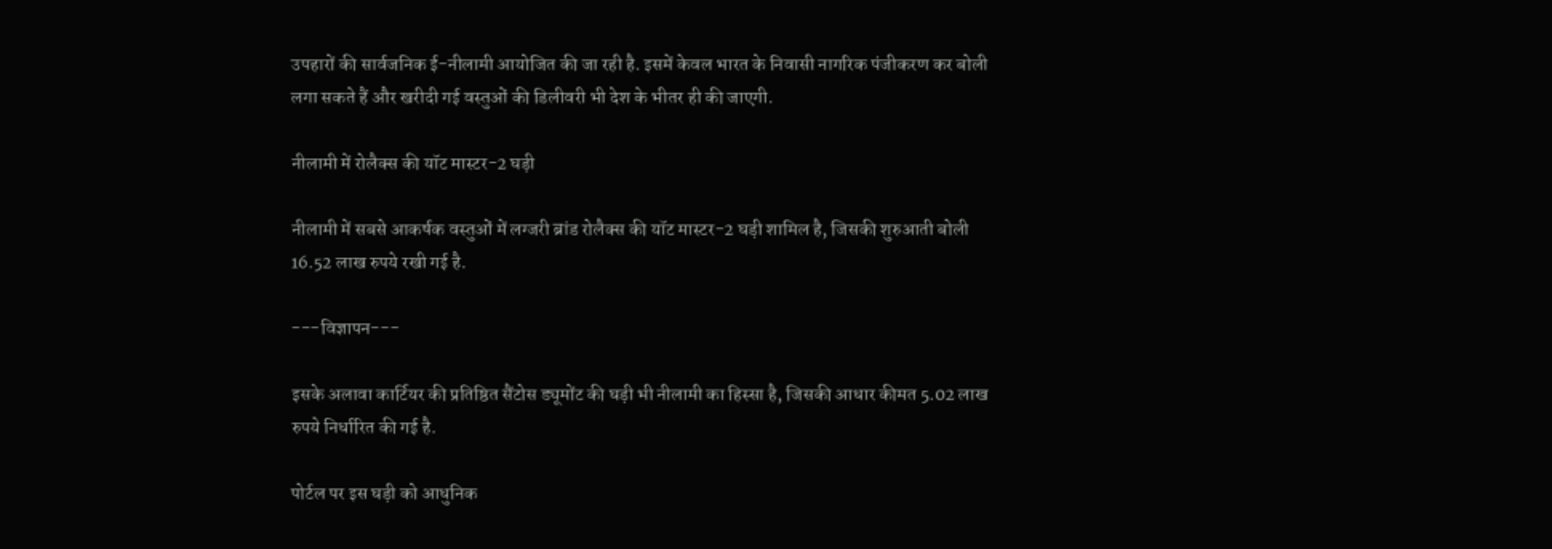उपहारों की सार्वजनिक ई-नीलामी आयोजित की जा रही है. इसमें केवल भारत के निवासी नागरिक पंजीकरण कर बोली लगा सकते हैं और खरीदी गई वस्तुओं की डिलीवरी भी देश के भीतर ही की जाएगी.

नीलामी में रोलैक्स की यॉट मास्टर-2 घड़ी

नीलामी में सबसे आकर्षक वस्तुओं में लग्जरी ब्रांड रोलैक्स की यॉट मास्टर-2 घड़ी शामिल है, जिसकी शुरुआती बोली 16.52 लाख रुपये रखी गई है.

---विज्ञापन---

इसके अलावा कार्टियर की प्रतिष्ठित सैंटोस ड्यूमोंट की घड़ी भी नीलामी का हिस्सा है, जिसकी आधार कीमत 5.02 लाख रुपये निर्धारित की गई है.

पोर्टल पर इस घड़ी को आधुनिक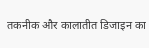तकनीक और कालातीत डिजाइन का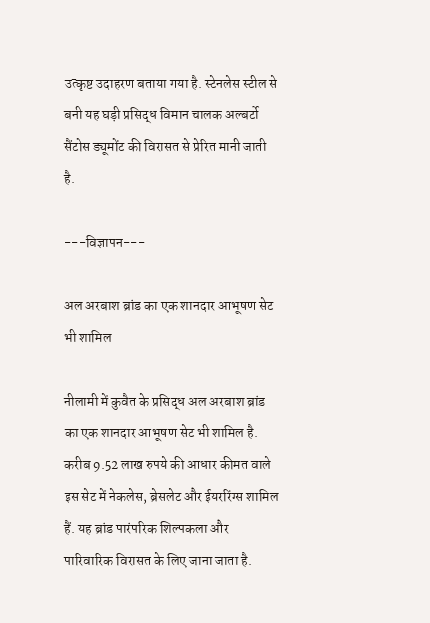उत्कृष्ट उदाहरण बताया गया है. स्टेनलेस स्टील से बनी यह घड़ी प्रसिद्ध विमान चालक अल्बर्टो सैंटोस ड्यूमोंट की विरासत से प्रेरित मानी जाती है.

---विज्ञापन---

अल अरबाश ब्रांड का एक शानदार आभूषण सेट भी शामिल

नीलामी में कुवैत के प्रसिद्ध अल अरबाश ब्रांड का एक शानदार आभूषण सेट भी शामिल है. करीब 9.52 लाख रुपये की आधार कीमत वाले इस सेट में नेकलेस, ब्रेसलेट और ईयररिंग्स शामिल हैं. यह ब्रांड पारंपरिक शिल्पकला और पारिवारिक विरासत के लिए जाना जाता है.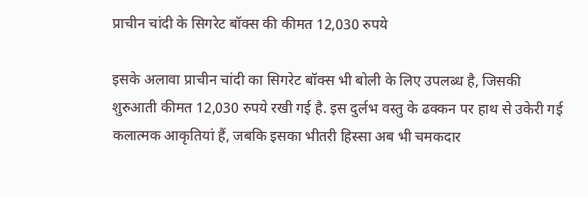प्राचीन चांदी के सिगरेट बॉक्स की कीमत 12,030 रुपये

इसके अलावा प्राचीन चांदी का सिगरेट बॉक्स भी बोली के लिए उपलब्ध है, जिसकी शुरुआती कीमत 12,030 रुपये रखी गई है. इस दुर्लभ वस्तु के ढक्कन पर हाथ से उकेरी गई कलात्मक आकृतियां हैं, जबकि इसका भीतरी हिस्सा अब भी चमकदार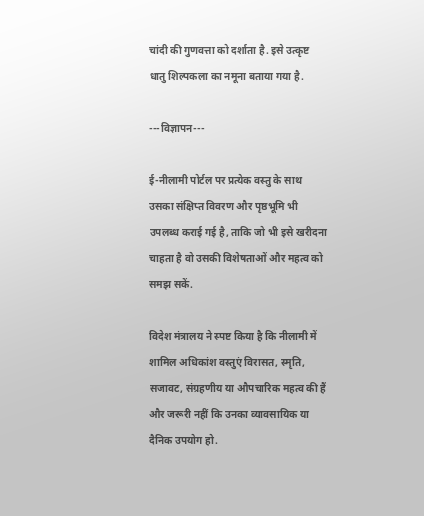चांदी की गुणवत्ता को दर्शाता है. इसे उत्कृष्ट धातु शिल्पकला का नमूना बताया गया है.

---विज्ञापन---

ई-नीलामी पोर्टल पर प्रत्येक वस्तु के साथ उसका संक्षिप्त विवरण और पृष्ठभूमि भी उपलब्ध कराई गई है, ताकि जो भी इसे खरीदना चाहता है वो उसकी विशेषताओं और महत्व को समझ सकें.

विदेश मंत्रालय ने स्पष्ट किया है कि नीलामी में शामिल अधिकांश वस्तुएं विरासत, स्मृति, सजावट, संग्रहणीय या औपचारिक महत्व की हैं और जरूरी नहीं कि उनका व्यावसायिक या दैनिक उपयोग हो.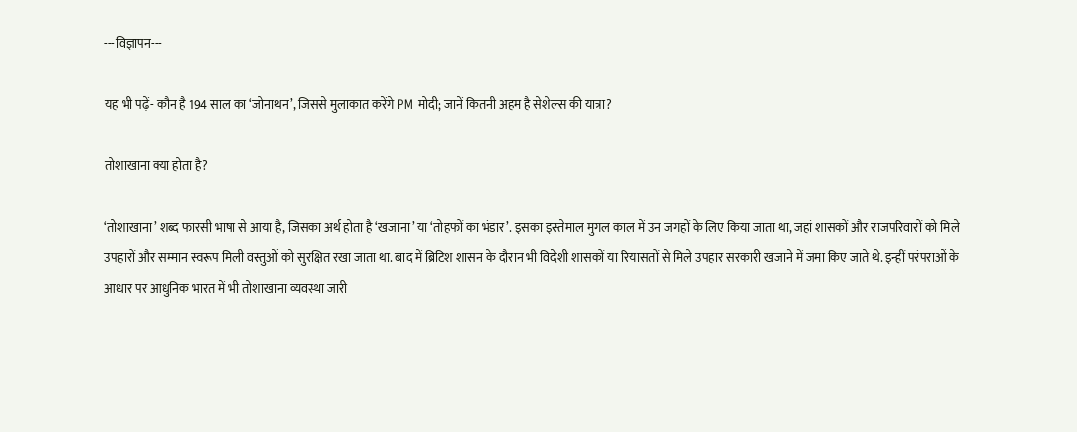---विज्ञापन---

यह भी पढ़ें- कौन है 194 साल का ‘जोनाथन’, जिससे मुलाकात करेंगे PM मोदी; जानें कितनी अहम है सेशेल्स की यात्रा?

तोशाखाना क्या होता है?

‘तोशाखाना’ शब्द फारसी भाषा से आया है, जिसका अर्थ होता है ‘खजाना’ या ‘तोहफों का भंडार’. इसका इस्तेमाल मुगल काल में उन जगहों के लिए किया जाता था, जहां शासकों और राजपरिवारों को मिले उपहारों और सम्मान स्वरूप मिली वस्तुओं को सुरक्षित रखा जाता था. बाद में ब्रिटिश शासन के दौरान भी विदेशी शासकों या रियासतों से मिले उपहार सरकारी खजाने में जमा किए जाते थे. इन्हीं परंपराओं के आधार पर आधुनिक भारत में भी तोशाखाना व्यवस्था जारी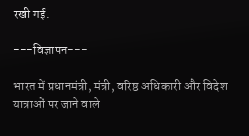रखी गई.

---विज्ञापन---

भारत में प्रधानमंत्री, मंत्री, वरिष्ठ अधिकारी और विदेश यात्राओं पर जाने वाले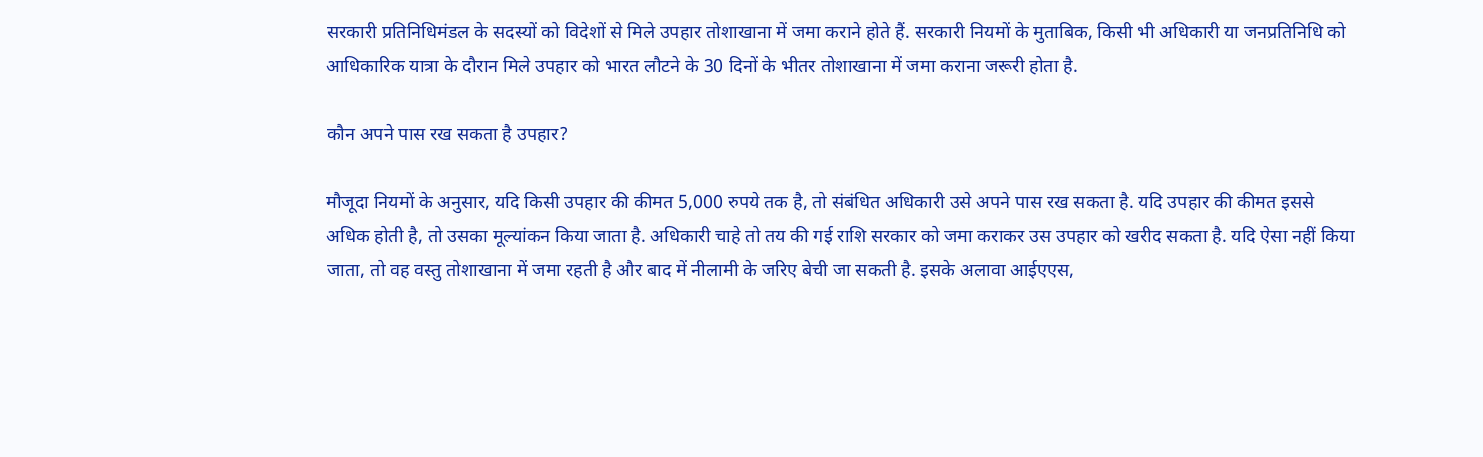सरकारी प्रतिनिधिमंडल के सदस्यों को विदेशों से मिले उपहार तोशाखाना में जमा कराने होते हैं. सरकारी नियमों के मुताबिक, किसी भी अधिकारी या जनप्रतिनिधि को आधिकारिक यात्रा के दौरान मिले उपहार को भारत लौटने के 30 दिनों के भीतर तोशाखाना में जमा कराना जरूरी होता है.

कौन अपने पास रख सकता है उपहार?

मौजूदा नियमों के अनुसार, यदि किसी उपहार की कीमत 5,000 रुपये तक है, तो संबंधित अधिकारी उसे अपने पास रख सकता है. यदि उपहार की कीमत इससे अधिक होती है, तो उसका मूल्यांकन किया जाता है. अधिकारी चाहे तो तय की गई राशि सरकार को जमा कराकर उस उपहार को खरीद सकता है. यदि ऐसा नहीं किया जाता, तो वह वस्तु तोशाखाना में जमा रहती है और बाद में नीलामी के जरिए बेची जा सकती है. इसके अलावा आईएएस,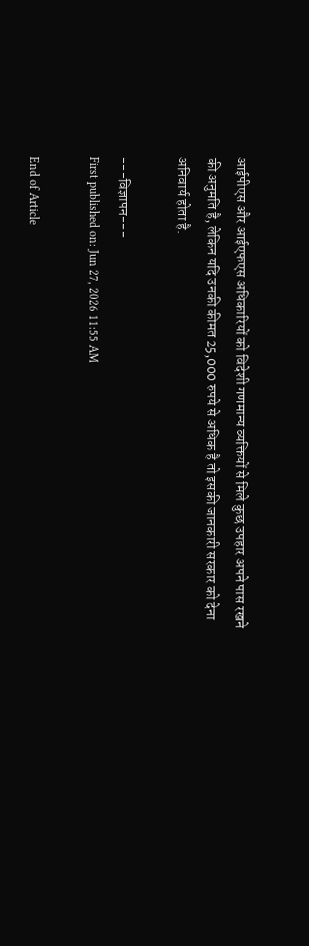आईपीएस और आईएफएस अधिकारियों को विदेशी गणमान्य व्यक्तियों से मिले कुछ उपहार अपने पास रखने की अनुमति है, लेकिन यदि उनकी कीमत 25,000 रुपये से अधिक है तो इसकी जानकारी सरकार को देना अनिवार्य होता है.

---विज्ञापन---
First published on: Jun 27, 2026 11:55 AM

End of Article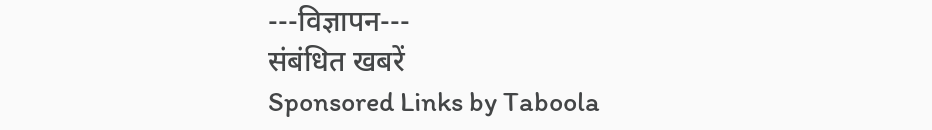---विज्ञापन---
संबंधित खबरें
Sponsored Links by Taboola